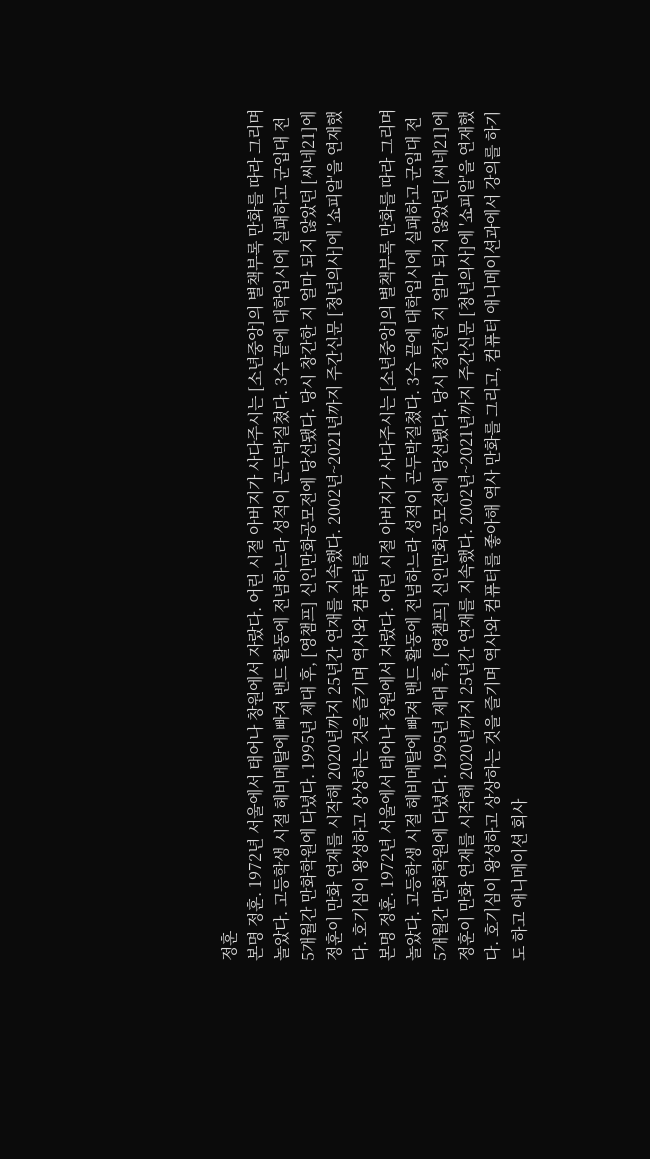정훈
본명 정훈. 1972년 서울에서 태어나 창원에서 자랐다. 어린 시절 아버지가 사다주시는 [소년중앙]의 별책부록 만화를 따라 그리며 놀았다. 고등학생 시절 헤비메탈에 빠져 밴드 활동에 전념하느라 성적이 곤두박질쳤다. 3수 끝에 대학입시에 실패하고 군입대 전 5개월간 만화학원에 다녔다. 1995년 제대 후, [영챔프] 신인만화공모전에 당선됐다. 당시 창간한 지 얼마 되지 않았던 [씨네21]에 정훈이 만화 연재를 시작해 2020년까지 25년간 연재를 지속했다. 2002년~2021년까지 주간신문 [청년의사]에 '쇼피알'을 연재했다. 호기심이 왕성하고 상상하는 것을 즐기며 역사와 컴퓨터를
본명 정훈. 1972년 서울에서 태어나 창원에서 자랐다. 어린 시절 아버지가 사다주시는 [소년중앙]의 별책부록 만화를 따라 그리며 놀았다. 고등학생 시절 헤비메탈에 빠져 밴드 활동에 전념하느라 성적이 곤두박질쳤다. 3수 끝에 대학입시에 실패하고 군입대 전 5개월간 만화학원에 다녔다. 1995년 제대 후, [영챔프] 신인만화공모전에 당선됐다. 당시 창간한 지 얼마 되지 않았던 [씨네21]에 정훈이 만화 연재를 시작해 2020년까지 25년간 연재를 지속했다. 2002년~2021년까지 주간신문 [청년의사]에 '쇼피알'을 연재했다. 호기심이 왕성하고 상상하는 것을 즐기며 역사와 컴퓨터를 좋아해 역사 만화를 그리고, 컴퓨터 애니메이션과에서 강의를 하기도 하고 애니메이션 회사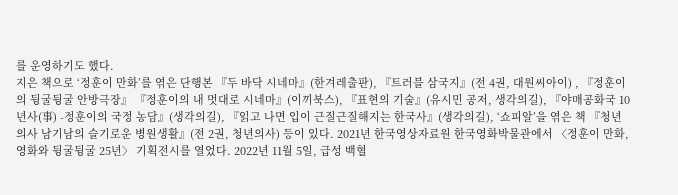를 운영하기도 했다.
지은 책으로 ‘정훈이 만화’를 엮은 단행본 『두 바닥 시네마』(한겨레출판), 『트러블 삼국지』(전 4권, 대원씨아이) , 『정훈이의 뒹굴뒹굴 안방극장』 『정훈이의 내 멋대로 시네마』(이끼북스), 『표현의 기술』(유시민 공저, 생각의길), 『야매공화국 10년사(事) -정훈이의 국정 농담』(생각의길), 『읽고 나면 입이 근질근질해지는 한국사』(생각의길), ‘쇼피알’을 엮은 책 『청년의사 남기남의 슬기로운 병원생활』(전 2권, 청년의사) 등이 있다. 2021년 한국영상자료원 한국영화박물관에서 〈정훈이 만화, 영화와 뒹굴뒹굴 25년〉 기획전시를 열었다. 2022년 11월 5일, 급성 백혈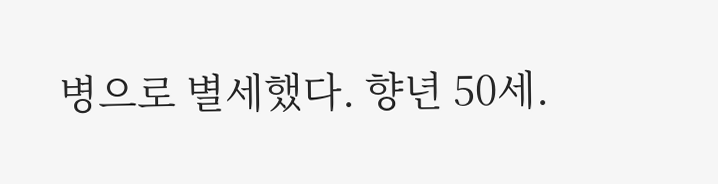병으로 별세했다. 향년 50세.